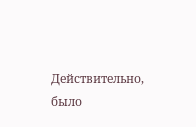Действительно, было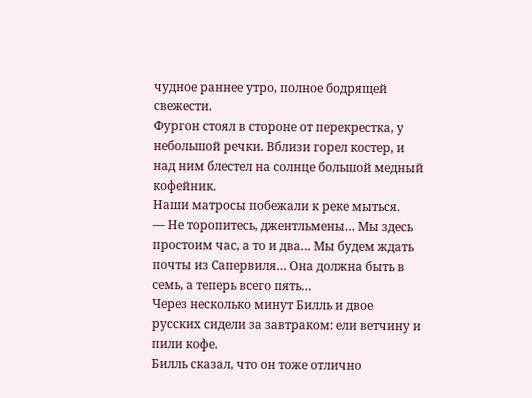чудное раннее утро, полное бодрящей свежести.
Фургон стоял в стороне от перекрестка, у небольшой речки. Вблизи горел костер, и над ним блестел на солнце большой медный кофейник.
Наши матросы побежали к реке мыться.
— Не торопитесь, джентльмены… Мы здесь простоим час, а то и два… Мы будем ждать почты из Сапервиля… Она должна быть в семь, а теперь всего пять…
Через несколько минут Билль и двое русских сидели за завтраком: ели ветчину и пили кофе.
Билль сказал, что он тоже отлично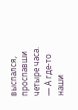выспался, проспавши четыре часа.
— А где-то наши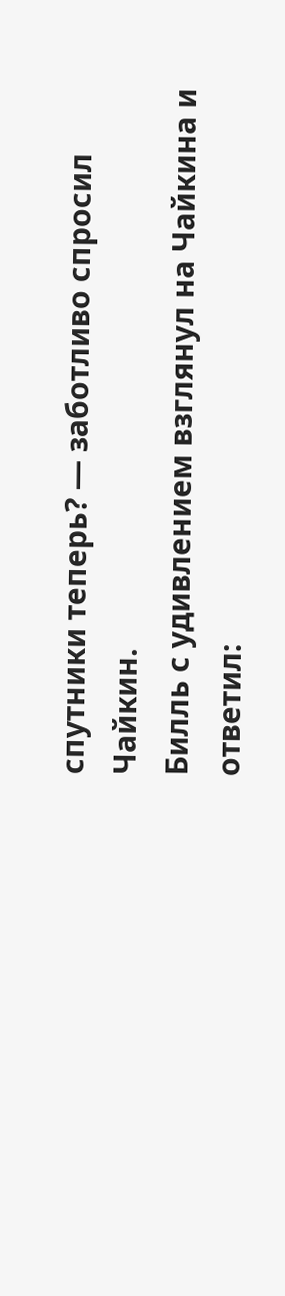спутники теперь? — заботливо спросил Чайкин.
Билль с удивлением взглянул на Чайкина и ответил: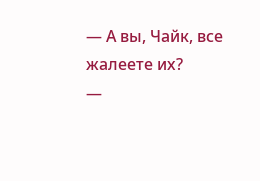— А вы, Чайк, все жалеете их?
—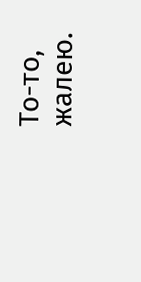То-то, жалею.